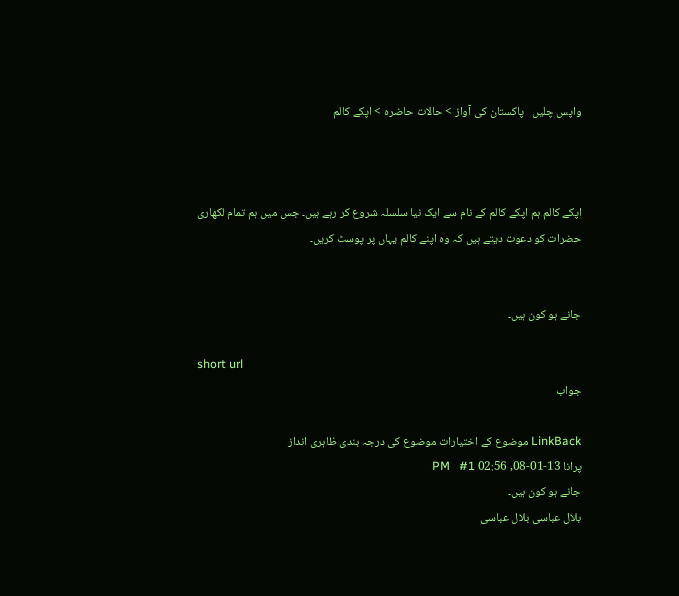واپس چلیں   پاکستان کی آواز > حالات حاضرہ > اپکے کالم



اپکے کالم ہم اپکے کالم کے نام سے ایک نیا سلسلہ شروع کر رہے ہیں۔ جس میں ہم تمام لکھاری حضرات کو دعوت دیتے ہیں کہ وہ اپنے کالم یہاں پر پوسٹ کریں۔


جانے ہو کون ہیں۔

short url
جواب

LinkBack موضوع کے اختیارات موضوع کی درجہ بندی ظاہری انداز
پرانا 13-01-08, 02:56 PM   #1
جانے ہو کون ہیں۔
بلال عباسی بلال عباسی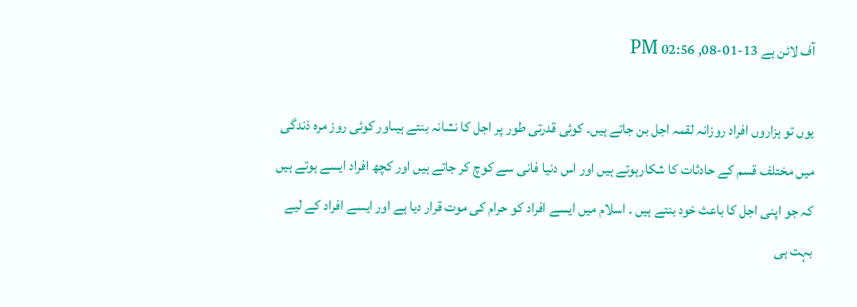آف لائن ہے 13-01-08, 02:56 PM

یوں تو ہزاروں افراد روزانہ لقمہ اجل بن جاتے ہیں۔ کوئی قدرتی طور پر اجل کا نشانہ بنتے ہیںاور کوئی روز مرہ ذندگی میں مختلف قسم کے حادثات کا شکارہوتے ہیں اور اس دنیا فانی سے کوچ کر جاتے ہیں اور کچھ افراد ایسے ہوتے ہیں کہ جو اپنی اجل کا باعث خود بنتے ہیں ۔ اسلام میں ایسے افراد کو حرام کی موت قرار دیا ہے اور ایسے افراد کے لیے بہت ہی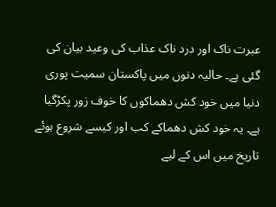عبرت ناک اور درد ناک عذاب کی وعید بیان کی گئی ہے۔ حالیہ دنوں میں پاکستان سمیت پوری دنیا میں خود کش دھماکوں کا خوف زور پکڑگیا ہے۔ یہ خود کش دھماکے کب اور کیسے شروع ہوئے تاریخ میں اس کے لیے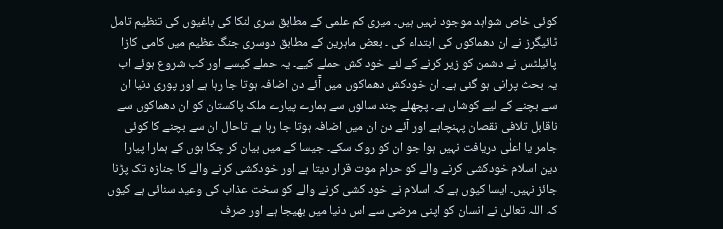کوئی خاص شواہد موجود نہیں ہیں۔ میری کم علمی کے مطابق سری لنکا کی باغیوں کی تنظیم تامل ٹائیگرز نے ان دھماکوں کی ابتداء کی ۔ بعض ماہرین کے مطابق دوسری جنگ عظیم میں کامی کازا پائیلٹس نے دشمن کو زیر کرنے کے لئے خود کش حملے کیے۔ یہ حملے کیسے اور کب شروع ہوئے اب یہ بحث پرانی ہو گئی ہے۔ ان خودکش دھماکوں میں آٓئے دن اضافہ ہوتا جا رہا ہے اور پوری دنیا ان سے بچنے کے لیے کوشاں ہے۔ پچھلے چند سالوں سے ہمارے پیارے ملک پاکستان کو ان دھماکوں سے ناقابل تلافی نقصان پہنچاہے اور آئے دن ان میں اضافہ ہوتا جا رہا ہے تاحال ان سے بچنے کا کوئی جامر یا اعلٰی دریافت نہیں ہوا جو ان کو روک سکے۔ جیسا کے میں بیان کر چکا ہوں کے ہمارا پیارا دین اسلام خودکشی کرنے والے کو حرام موت قرار دیتا ہے اور خودکشی کرنے والے کا جنازہ تک پڑنا جائز نہیں۔ ایسا کیوں ہے کہ اسلام نے خود کشی کرنے والے کو سخت عذاب کی وعید سنائی ہے کیوں کہ اللہ تعالیٰ نے انسان کو اپنی مرضی سے اس دنیا میں بھیجا ہے اور صرف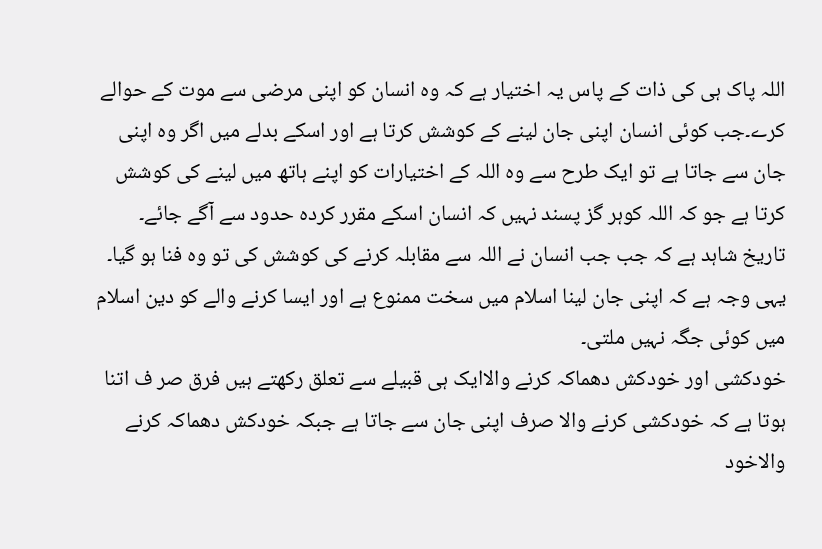اللہ پاک ہی کی ذات کے پاس یہ اختیار ہے کہ وہ انسان کو اپنی مرضی سے موت کے حوالے کرے۔جب کوئی انسان اپنی جان لینے کے کوشش کرتا ہے اور اسکے بدلے میں اگر وہ اپنی جان سے جاتا ہے تو ایک طرح سے وہ اللہ کے اختیارات کو اپنے ہاتھ میں لینے کی کوشش کرتا ہے جو کہ اللہ کوہر گز پسند نہیں کہ انسان اسکے مقرر کردہ حدود سے آگے جائے۔ تاریخ شاہد ہے کہ جب جب انسان نے اللہ سے مقابلہ کرنے کی کوشش کی تو وہ فنا ہو گیا۔ یہی وجہ ہے کہ اپنی جان لینا اسلام میں سخت ممنوع ہے اور ایسا کرنے والے کو دین اسلام میں کوئی جگہ نہیں ملتی۔
خودکشی اور خودکش دھماکہ کرنے والاایک ہی قبیلے سے تعلق رکھتے ہیں فرق صر ف اتنا ہوتا ہے کہ خودکشی کرنے والا صرف اپنی جان سے جاتا ہے جبکہ خودکش دھماکہ کرنے والاخود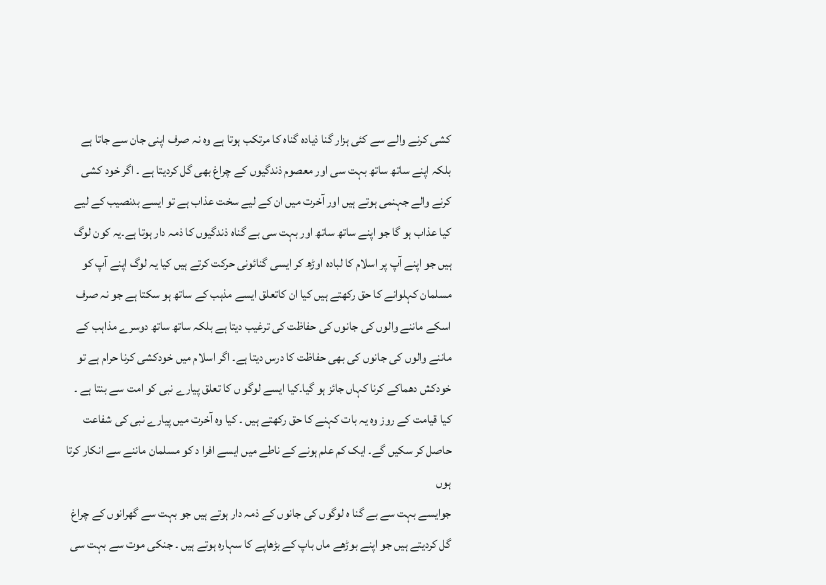کشی کرنے والے سے کئی ہزار گنا ذیادہ گناہ کا مرتکب ہوتا ہے وہ نہ صرف اپنی جان سے جاتا ہے بلکہ اپنے ساتھ ساتھ بہت سی اور معصوم ذندگیوں کے چراغ بھی گل کردیتا ہے ۔ اگر خود کشی کرنے والے جہنمی ہوتے ہیں اور آخرت میں ان کے لیے سخت عذاب ہے تو ایسے بدنصیب کے لیے کیا عذاب ہو گا جو اپنے ساتھ ساتھ اور بہت سی بے گناہ ذندگیوں کا ذمہ دار ہوتا ہے۔یہ کون لوگ ہیں جو اپنے آپ پر اسلام کا لبادہ اوڑھ کر ایسی گنائونی حرکت کرتے ہیں کیا یہ لوگ اپنے آپ کو مسلمان کہلوانے کا حق رکھتے ہیں کیا ان کاتعلق ایسے مذہب کے ساتھ ہو سکتا ہے جو نہ صرف اسکے ماننے والوں کی جانوں کی حفاظت کی ترغیب دیتا ہے بلکہ ساتھ ساتھ دوسرے مذاہب کے ماننے والوں کی جانوں کی بھی حفاظت کا درس دیتا ہے۔ اگر اسلام میں خودکشی کرنا حرام ہے تو خودکش دھماکے کرنا کہاں جائز ہو گیا۔کیا ایسے لوگو ں کا تعلق پیارے نبی کو امت سے بنتا ہے ۔ کیا قیامت کے روز وہ یہ بات کہنے کا حق رکھتے ہیں ۔ کیا وہ آخرت میں پیارے نبی کی شفاعت حاصل کر سکیں گے۔ ایک کم علم ہونے کے ناطے میں ایسے افرا د کو مسلمان ماننے سے انکار کرتا ہوں
جوایسے بہت سے بے گنا ہ لوگوں کی جانوں کے ذمہ دار ہوتے ہیں جو بہت سے گھرانوں کے چراغ گل کردیتے ہیں جو اپنے بوڑھے ماں باپ کے بڑھاپے کا سہارہ ہوتے ہیں ۔ جنکی موت سے بہت سی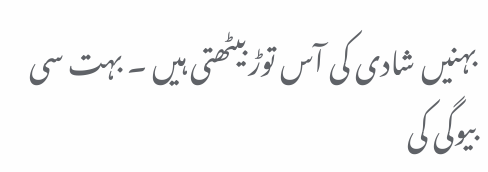بہنیں شادی کی آس توڑ بیٹھتی ہیں ۔ بہت سی بیوگی کی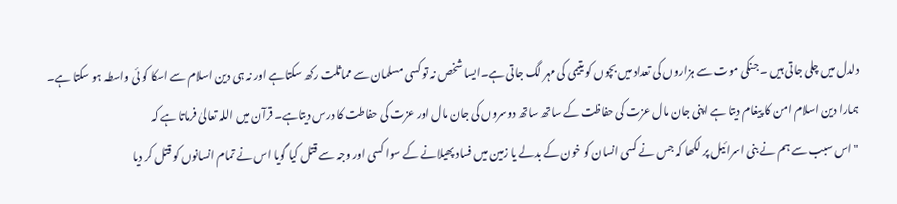دلدل میں چلی جاتی ہیں ۔ جنکی موت سے ہزاروں کی تعداد میں بچوں کو یتیمی کی مہر لگ جاتی ہے۔ایسا شخص نہ تو کسی مسلمان سے مماثلت رکھ سکتاہے اور نہ ہی دین اسلام سے اسکا کو ئی واسطہ ہو سکتا ہے۔
ہمارا دین اسلام امن کا پیغام دیتا ہے اپنی جان مال عزت کی حفاظت کے ساتھ ساتھ دوسروں کی جان مال اور عزت کی حفاطت کا درس دیتاہے۔ قرآن میں اللہ تعالیٰ فرماتا ہے کہ
"اس سبب سے ہم نے بنی اسرائیل پر لکھا کہ جس نے کسی انسان کو خون کے بدلے یا زمین میں فساد پھیلانے کے سوا کسی اور وجہ سے قتل کیا گویا اس نے تمام انسانوں کو قتل کر دیا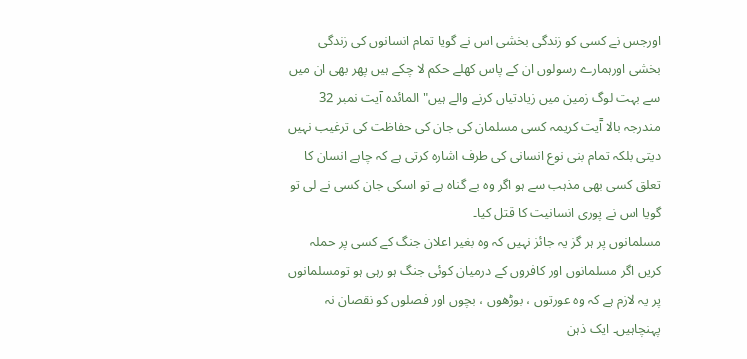اورجس نے کسی کو زندگی بخشی اس نے گویا تمام انسانوں کی زندگی بخشی اورہمارے رسولوں ان کے پاس کھلے حکم لا چکے ہیں پھر بھی ان میں سے بہت لوگ زمین میں زیادتیاں کرنے والے ہیں" المائدہ آیت نمبر 32
مندرجہ بالا آٓیت کریمہ کسی مسلمان کی جان کی حفاظت کی ترغیب نہیں دیتی بلکہ تمام بنی نوع انسانی کی طرف اشارہ کرتی ہے کہ چاہے انسان کا تعلق کسی بھی مذہب سے ہو اگر وہ بے گناہ ہے تو اسکی جان کسی نے لی تو گویا اس نے پوری انسانیت کا قتل کیا۔
مسلمانوں پر ہر گز یہ جائز نہیں کہ وہ بغیر اعلان جنگ کے کسی پر حملہ کریں اگر مسلمانوں اور کافروں کے درمیان کوئی جنگ ہو رہی ہو تومسلمانوں پر یہ لازم ہے کہ وہ عورتوں ، بوڑھوں ، بچوں اور فصلوں کو نقصان نہ پہنچاہیں۔ ایک ذہن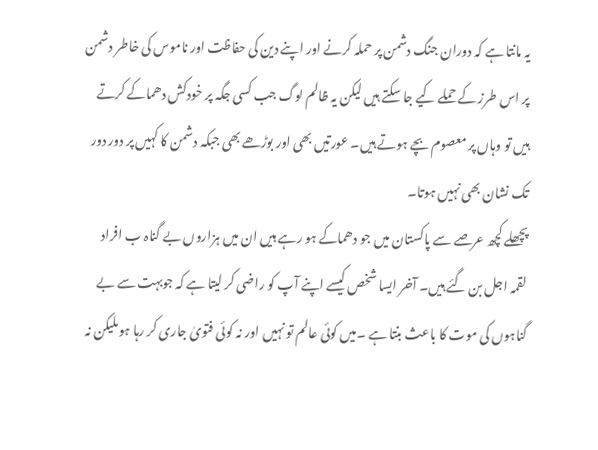یہ مانتا ہے کہ دوران جنگ دشمن پر حملہ کرنے اور اپنے دین کی حفاظت اور ناموس کی خاطر دشمن پر اس طرز کے حملے کیے جا سکتے ہیں لیکن یہ ظالم لوگ جب کسی جگہ پر خودکش دھماکے کرتے ہیں تو وہاں پر معصوم بچے ہوتے ہیں۔ عورتیں بھی اور بوڑھے بھی جبکہ دشمن کا کہیں پر دور دور تک نشان بھی نہیں ہوتا۔
پچھلے کچھ عرصے سے پاکستان میں جو دھماکے ہو رہے ہیں ان میں ہزاروں بے گناہ ب افراد لقمہ اجل بن گئے ہیں۔ آخر ایسا شخص کیسے اپنے آپ کو راضی کر لیتا ہے کہ جوبہت سے بے گناہوں کی موت کا باعث بنتا ہے ۔میں کوئی عالم تو نہیں اور نہ کوئی فتویٰ جاری کر رہا ہوںلیکن نہ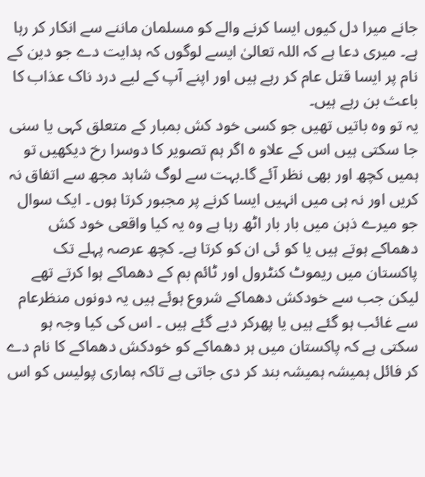جانے میرا دل کیوں ایسا کرنے والے کو مسلمان ماننے سے انکار کر رہا ہے۔ میری دعا ہے کہ اللہ تعالیٰ ایسے لوگوں کہ ہدایت دے جو دین کے نام پر ایسا قتل عام کر رہے ہیں اور اپنے آپ کے لیے درد ناک عذاب کا باعث بن رہے ہیں۔
یہ تو وہ باتیں تھیں جو کسی خود کش بمبار کے متعلق کہی یا سنی جا سکتی ہیں اس کے علاو ہ اگر ہم تصویر کا دوسرا رخ دیکھیں تو ہمیں کچھ اور بھی نظر آئے گا۔بہت سے لوگ شاہد مجھ سے اتفاق نہ کریں اور نہ ہی میں انہیں ایسا کرنے پر مجبور کرتا ہوں ۔ ایک سوال جو میرے ذہن میں بار بار اٹھ رہا ہے وہ یہ کیا واقعی خود کش دھماکے ہوتے ہیں یا کو ئی ان کو کرتا ہے۔ کچھ عرصہ پہلے تک پاکستان میں ریموٹ کنٹرول اور ٹائم بم کے دھماکے ہوا کرتے تھے لیکن جب سے خودکش دھماکے شروع ہوئے ہیں یہ دونوں منظرعام سے غائب ہو گئے ہیں یا پھرکر دیے گئے ہیں ۔ اس کی کیا وجہ ہو سکتی ہے کہ پاکستان میں ہر دھماکے کو خودکش دھماکے کا نام دے کر فائل ہمیشہ ہمیشہ بند کر دی جاتی ہے تاکہ ہماری پولیس کو اس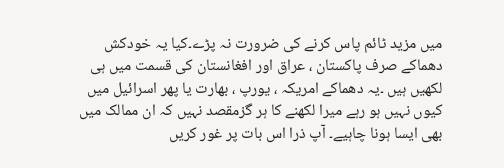میں مزید ٹائم پاس کرنے کی ضرورت نہ پڑے۔کیا یہ خودکش دھماکے صرف پاکستان ، عراق اور افغانستان کی قسمت میں ہی لکھیں ہیں ۔یہ دھماکے امریکہ ، یورپ ، بھارت یا پھر اسرائیل میں کیوں نہیں ہو رہے میرا لکھنے کا ہر گزمقصد نہیں کہ ان ممالک میں بھی ایسا ہونا چاہیے۔ آپ ذرا اس بات پر غور کریں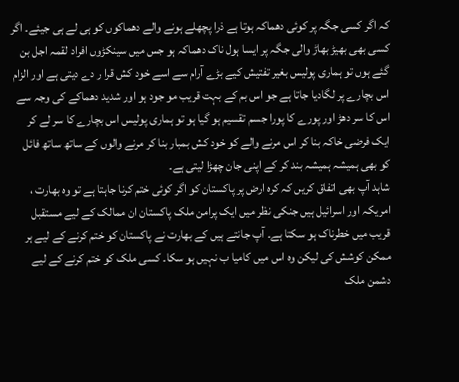کہ اگر کسی جگہ پر کوئی دھماکہ ہوتا ہے ذرا پچھلے ہونے والے دھماکوں کو ہی لے ہی جیئے۔ اگر کسی بھی بھیڑ بھاڑ والی جگہ پر ایسا ہول ناک دھماکہ ہو جس میں سینکڑوں افراد لقمہ اجل بن گئے ہوں تو ہماری پولیس بغیر تفتیش کیے بڑے آرام سے اسے خود کش قرا ر دے دیتی ہے اور الزام اس بچارے پر لگادیا جاتا ہے جو اس بم کے بہت قریب مو جود ہو اور شدید دھماکے کی وجہ سے اس کا سر دھڑ اور پورے کا پورا جسم تقسیم ہو گیا ہو تو ہماری پولیس اس بچارے کا سر لے کر ایک فرضی خاکہ بنا کر اس مرنے والے کو خود کش بمبار بنا کر مرنے والوں کے ساتھ ساتھ فائل کو بھی ہمیشہ ہمیشہ بند کر کے اپنی جان چھڑا لیتی ہے۔
شاہد آپ بھی اتفاق کریں کہ کرہ ارض پر پاکستان کو اگر کوئی ختم کرنا جاہتا ہے تو وہ بھارت ، امریکہ اور اسرائیل ہیں جنکی نظر میں ایک پرامن ملک پاکستان ان ممالک کے لیے مستقبل قریب میں خطرناک ہو سکتا ہے۔ آپ جانتے ہیں کے بھارت نے پاکستان کو ختم کرنے کے لیے ہر ممکن کوشش کی لیکن وہ اس میں کامیا ب نہیں ہو سکا۔ کسی ملک کو ختم کرنے کے لیے دشمن ملک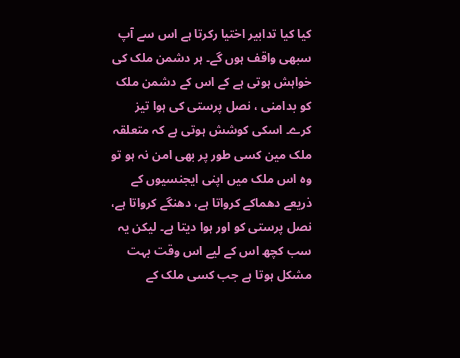کیا کیا تدابیر اختیا رکرتا ہے اس سے آپ سبھی واقف ہوں گے۔ ہر دشمن ملک کی خواہش ہوتی ہے کے اس کے دشمن ملک کو بدامنی ، نصل پرستی کی ہوا تیز کرے۔ اسکی کوشش ہوتی ہے کہ متعلقہ ملک مین کسی طور پر بھی امن نہ ہو تو وہ اس ملک میں اپنی ایجنسیوں کے ذریعے دھماکے کرواتا ہے، دھنگے کرواتا ہے، نصل پرستی کو اور ہوا دیتا ہے۔ لیکن یہ سب کچھ اس کے لیے اس وقت بہت مشکل ہوتا ہے جب کسی ملک کے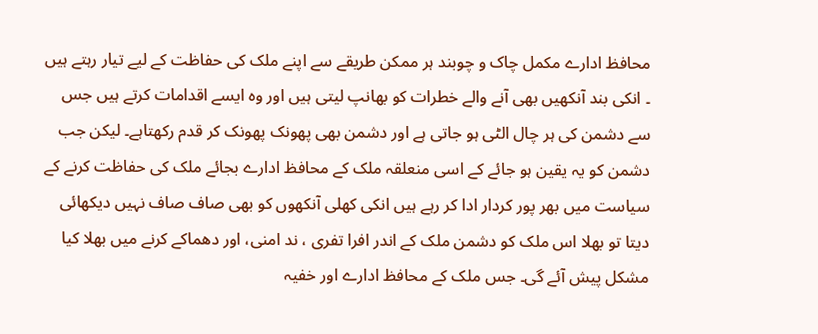محافظ ادارے مکمل چاک و چوبند ہر ممکن طریقے سے اپنے ملک کی حفاظت کے لیے تیار رہتے ہیں ۔ انکی بند آنکھیں بھی آنے والے خطرات کو بھانپ لیتی ہیں اور وہ ایسے اقدامات کرتے ہیں جس سے دشمن کی ہر چال الٹی ہو جاتی ہے اور دشمن بھی پھونک پھونک کر قدم رکھتاہے۔ لیکن جب دشمن کو یہ یقین ہو جائے کے اسی منعلقہ ملک کے محافظ ادارے بجائے ملک کی حفاظت کرنے کے سیاست میں بھر پور کردار ادا کر رہے ہیں انکی کھلی آنکھوں کو بھی صاف صاف نہیں دیکھائی دیتا تو بھلا اس ملک کو دشمن ملک کے اندر افرا تفری ، ند امنی، اور دھماکے کرنے میں بھلا کیا مشکل پیش آئے گی۔ جس ملک کے محافظ ادارے اور خفیہ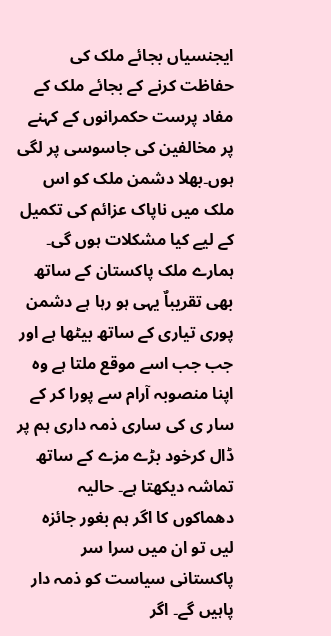ایجنسیاں بجائے ملک کی حفاظت کرنے کے بجائے ملک کے مفاد پرست حکمرانوں کے کہنے پر مخالفین کی جاسوسی پر لگی ہوں۔بھلا دشمن ملک کو اس ملک میں ناپاک عزائم کی تکمیل کے لیے کیا مشکلات ہوں گی۔
ہمارے ملک پاکستان کے ساتھ بھی تقریباٌ یہی ہو رہا ہے دشمن پوری تیاری کے ساتھ بیٹھا ہے اور جب جب اسے موقع ملتا ہے وہ اپنا منصوبہ آرام سے پورا کر کے سار ی کی ساری ذمہ داری ہم پر ڈال کرخود بڑے مزے کے ساتھ تماشہ دیکھتا ہے۔ حالیہ دھماکوں کا اگر ہم بغور جائزہ لیں تو ان میں سرا سر پاکستانی سیاست کو ذمہ دار پاہیں گے۔ اگر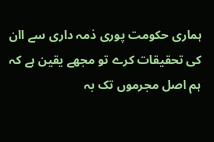ہماری حکومت پوری ذمہ داری سے اان کی تحقیقات کرے تو مجھے یقین ہے کہ ہم اصل مجرموں تک بہ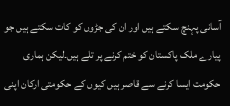آسانی پہنچ سکتے ہیں اور ان کی جڑوں کو کات سکتے ہیں جو پیارے ملک پاکستان کو ختم کرنے پر تلے ہیں۔لیکن ہماری حکومت ایسا کرنے سے قاصر ہیں کیوں کے حکومتی ارکان اپنی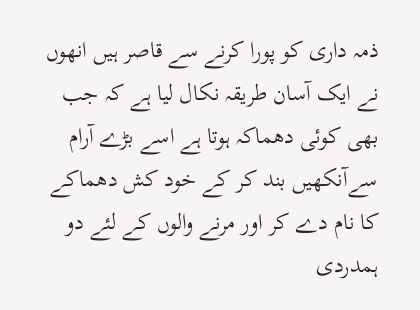ذمہ داری کو پورا کرنے سے قاصر ہیں انھوں نے ایک آسان طریقہ نکال لیا ہے کہ جب بھی کوئی دھماکہ ہوتا ہے اسے بڑے آرام سےآنکھیں بند کر کے خود کش دھماکے کا نام دے کر اور مرنے والوں کے لئے دو ہمدردی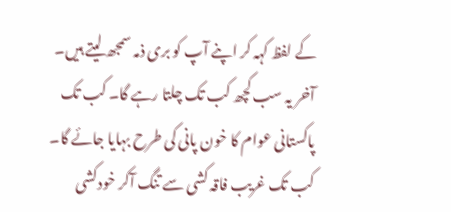کے لفظ کہہ کر اپنے آپ کو بری ذمہ سمجھ لیتے ہیں۔ آخر یہ سب کچھ کب تک چلتا رہے گا۔ کب تک پاکستانی عوام کا خون پانی کی طرح بہایا جائے گا۔ کب تک غریب فاقہ کشی سے تنگ آکر خودکشی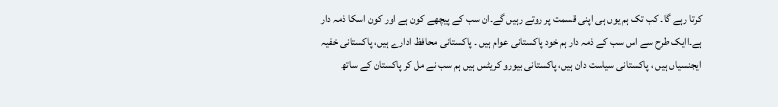کرتا رہے گا۔ کب تک ہم یوں ہی اپنی قسمت پر روتے رہیں گے۔ان سب کے پیچھے کون ہے اور کون اسکا ذمہ دار ہے۔اایک طرح سے اس سب کے ذمہ دار ہم خود پاکستانی عوام ہیں ۔ پاکستانی محافظ ادارے ہیں، پاکستانی خفیہ ایجنسیاں ہیں ، پاکستانی سیاست دان ہیں، پاکستانی بیورو کریٹس ہیں ہم سب نے مل کر پاکستان کے ساتھ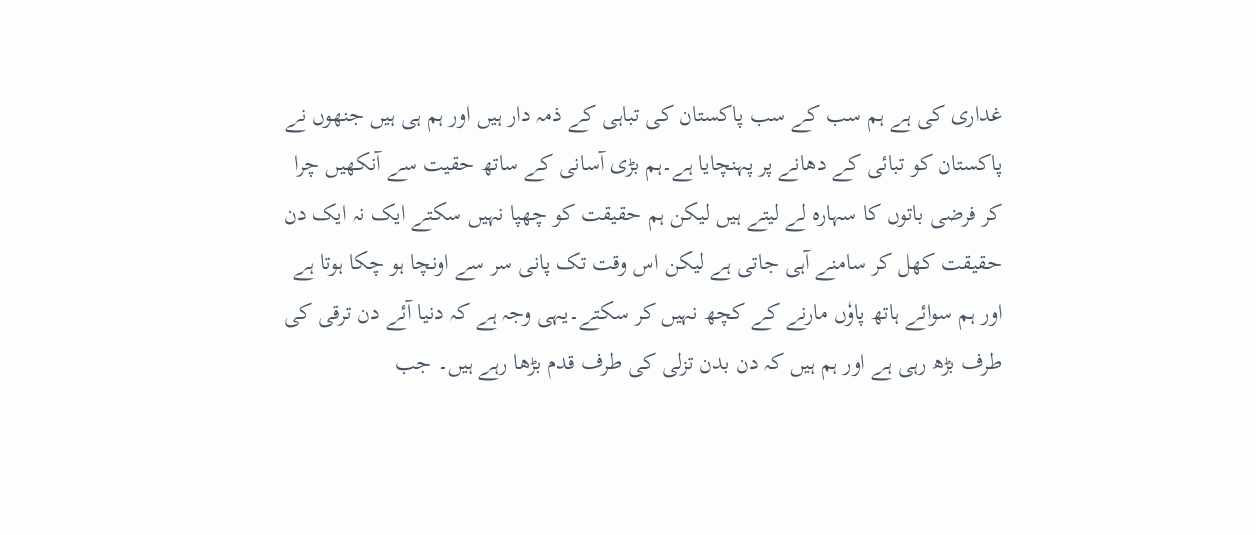غداری کی ہے ہم سب کے سب پاکستان کی تباہی کے ذمہ دار ہیں اور ہم ہی ہیں جنھوں نے پاکستان کو تبائی کے دھانے پر پہنچایا ہے۔ہم بڑی آسانی کے ساتھ حقیت سے آنکھیں چرا کر فرضی باتوں کا سہارہ لے لیتے ہیں لیکن ہم حقیقت کو چھپا نہیں سکتے ایک نہ ایک دن حقیقت کھل کر سامنے آہی جاتی ہے لیکن اس وقت تک پانی سر سے اونچا ہو چکا ہوتا ہے اور ہم سوائے ہاتھ پاوٗں مارنے کے کچھ نہیں کر سکتے۔یہی وجہ ہے کہ دنیا آئے دن ترقی کی طرف بڑھ رہی ہے اور ہم ہیں کہ دن بدن تزلی کی طرف قدم بڑھا رہے ہیں۔ جب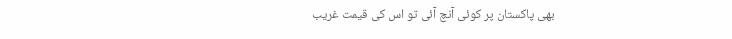بھی پاکستان پر کوئی آنچ آئی تو اس کی قیمت غریب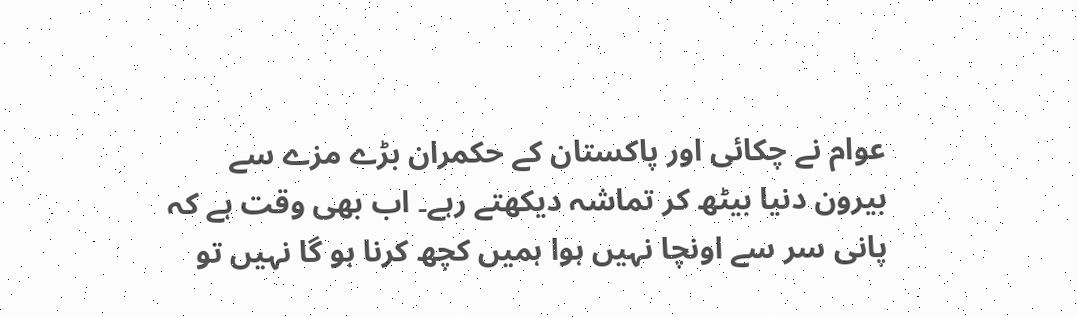عوام نے چکائی اور پاکستان کے حکمران بڑے مزے سے بیرون دنیا بیٹھ کر تماشہ دیکھتے رہے۔ اب بھی وقت ہے کہ پانی سر سے اونچا نہیں ہوا ہمیں کچھ کرنا ہو گا نہیں تو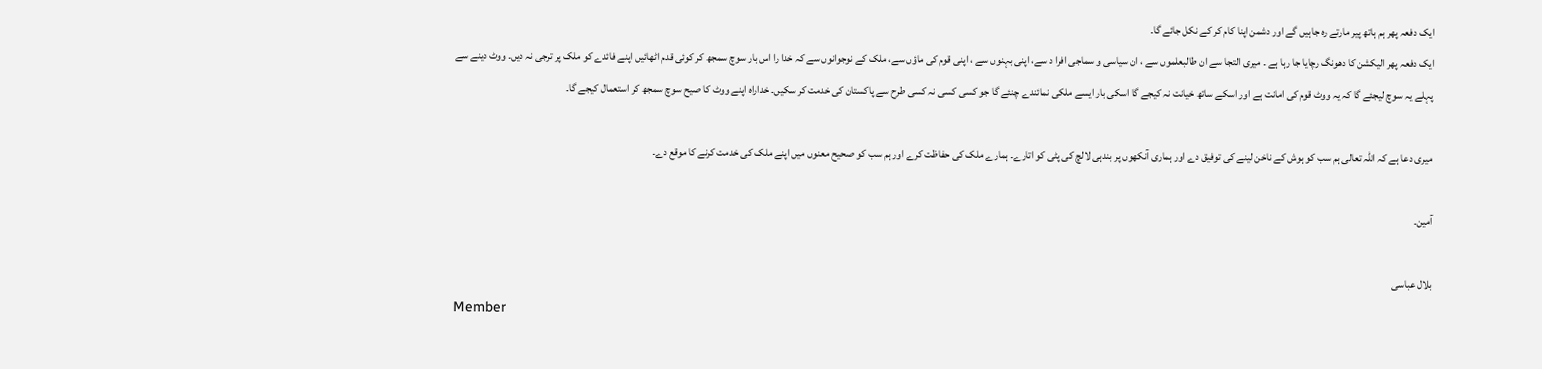ایک دفعہ پھر ہم ہاتھ پیر مارتے رہ جاہیں گے اور دشمن اپنا کام کر کے نکل جائے گا۔
ایک دفعہ پھر الیکشن کا دھونگ رچایا جا رہا ہے ۔ میری التجا سے ان طالبعلموں سے ، ان سیاسی و سماجی افرا د سے، اپنی بہنوں سے ، اپنی قوم کی ماؤں سے، ملک کے نوجوانوں سے کہ خدا را اس بار سوچ سمجھ کر کوئی قدم اٹھائیں اپنے فائدے کو ملک پر ترجی نہ دیں۔ ووٹ دینے سے پہلے یہ سوچ لیجئے گا کہ یہ ووٹ قوم کی امانت ہے اور اسکے ساتھ خیانت نہ کیجے گا اسکی بار ایسے ملکی نمائندے چنئے گا جو کسی کسی نہ کسی طرح سے پاکستان کی خدمت کر سکیں۔ خداراہ اپنے ووٹ کا صیح سوچ سمجھ کر استعمال کیجے گا۔

میری دعا ہے کہ اللہ تعالی ہم سب کو ہوش کے ناخن لینے کی توفیق دے اور ہماری آنکھوں پر بندہی لالچ کی پٹی کو اتارے۔ ہمارے ملک کی حفاظت کرے اور ہم سب کو صحیح معنوں میں اپنے ملک کی خدمت کرنے کا موقع دے۔

آمین۔

بلال عباسی
Member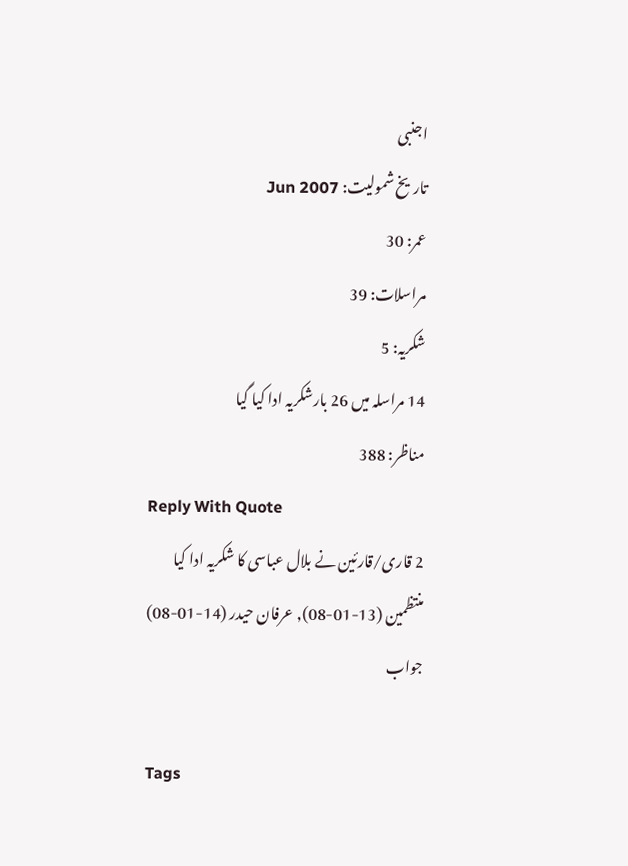اجنبی
تاریخ شمولیت: Jun 2007
عمر: 30
مراسلات: 39
شکریہ: 5
14 مراسلہ میں 26 بارشکریہ ادا کیا گیا
مناظر: 388
Reply With Quote
2 قاری/قارئین نے بلال عباسی کا شکریہ ادا کیا
منتظمین (13-01-08), عرفان حیدر (14-01-08)
جواب

Tags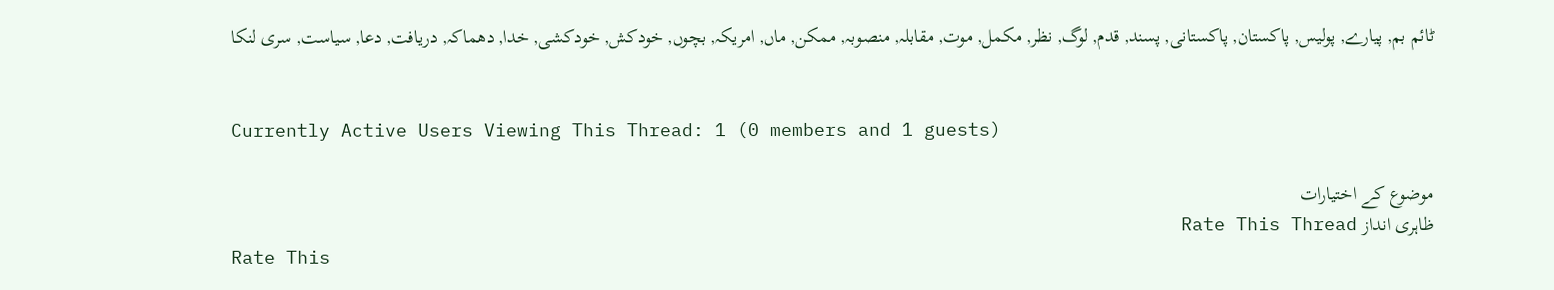ٹائم بم, پیارے, پولیس, پاکستان, پاکستانی, پسند, قدم, لوگ, نظر, مکمل, موت, مقابلہ, منصوبہ, ممکن, ماں, امریکہ, بچوں, خودکش, خودکشی, خدا, دھماکہ, دریافت, دعا, سیاست, سری لنکا


Currently Active Users Viewing This Thread: 1 (0 members and 1 guests)

موضوع کے اختیارات
ظاہری انداز Rate This Thread
Rate This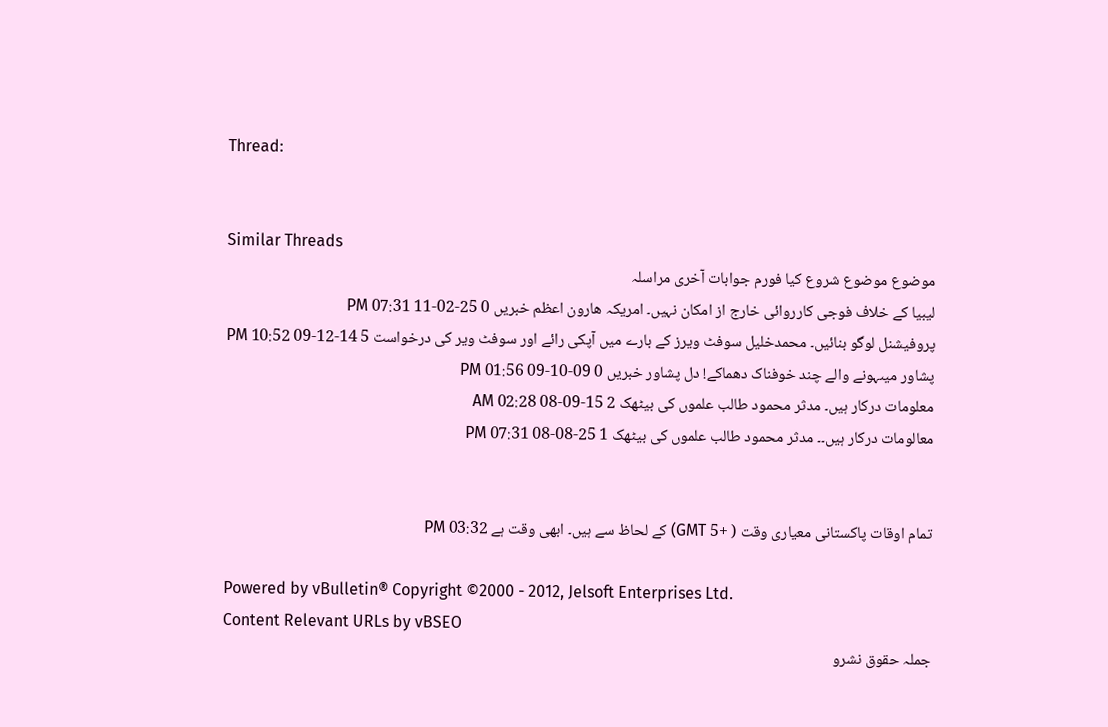Thread:


Similar Threads
موضوع موضوع شروع کیا فورم جوابات آخری مراسلہ
لیبیا کے خلاف فوجی کارروائی خارج از امکان نہیں۔ امریکہ ھارون اعظم خبریں 0 25-02-11 07:31 PM
پروفیشنل لوگو بنائیں۔ محمدخلیل سوفٹ ویرز کے بارے میں آپکی رائے اور سوفٹ ویر کی درخواست 5 14-12-09 10:52 PM
پشاور میںہونے والے چند خوفناک دھماکے! دل پشاور خبریں 0 09-10-09 01:56 PM
معلومات درکار ہیں۔ مدثر محمود طالب علموں کی بیٹھک 2 15-09-08 02:28 AM
معالومات درکار ہیں۔۔ مدثر محمود طالب علموں کی بیٹھک 1 25-08-08 07:31 PM


تمام اوقات پاکستانی معیاری وقت ( +5 GMT) کے لحاظ سے ہیں۔ ابھی وقت ہے 03:32 PM

Powered by vBulletin® Copyright ©2000 - 2012, Jelsoft Enterprises Ltd.
Content Relevant URLs by vBSEO
جملہ حقوق نشرو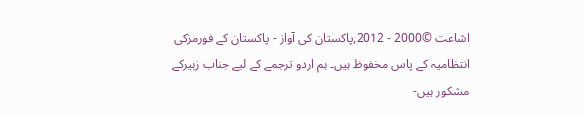اشاعت ©2000 - 2012,پاکستان کی آواز - پاکستان کے فورمزکی انتظامیہ کے پاس مخفوظ ہیں۔ ہم اردو ترجمے کے لیے جناب زبیرکے مشکور ہیں-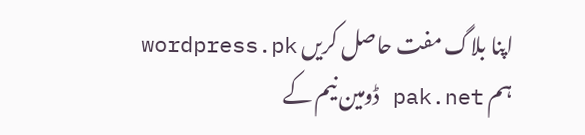اپنا بلاگ مفت حاصل کریں wordpress.pk
ہم pak.net ڈومین نیم کے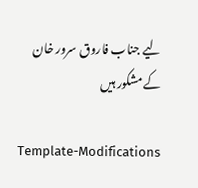لیے جناب فاروق سرور خان کے مشکور ہیں

Template-Modifications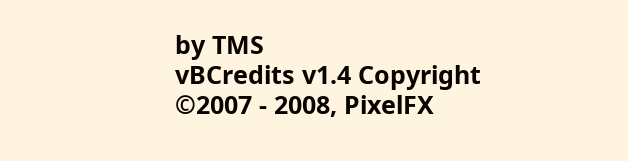by TMS
vBCredits v1.4 Copyright ©2007 - 2008, PixelFX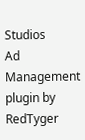Studios
Ad Management plugin by RedTyger